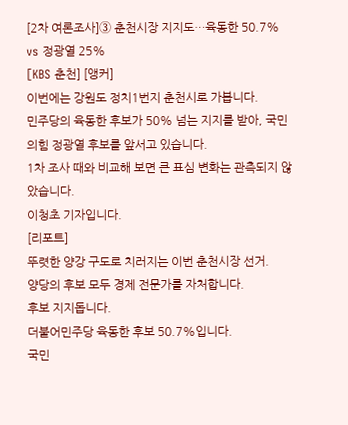[2차 여론조사]③ 춘천시장 지지도…육동한 50.7% vs 정광열 25%
[KBS 춘천] [앵커]
이번에는 강원도 정치1번지 춘천시로 가봅니다.
민주당의 육동한 후보가 50% 넘는 지지를 받아, 국민의힘 정광열 후보를 앞서고 있습니다.
1차 조사 때와 비교해 보면 큰 표심 변화는 관측되지 않았습니다.
이청초 기자입니다.
[리포트]
뚜렷한 양강 구도로 치러지는 이번 춘천시장 선거.
양당의 후보 모두 경제 전문가를 자처합니다.
후보 지지돕니다.
더불어민주당 육동한 후보 50.7%입니다.
국민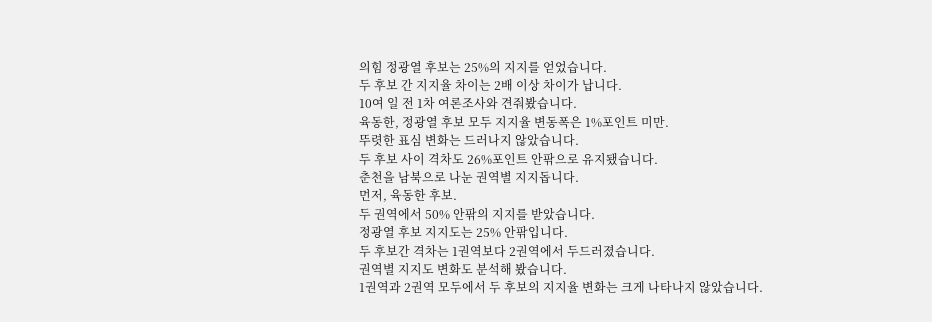의힘 정광열 후보는 25%의 지지를 얻었습니다.
두 후보 간 지지율 차이는 2배 이상 차이가 납니다.
10여 일 전 1차 여론조사와 견줘봤습니다.
육동한, 정광열 후보 모두 지지율 변동폭은 1%포인트 미만.
뚜렷한 표심 변화는 드러나지 않았습니다.
두 후보 사이 격차도 26%포인트 안팎으로 유지됐습니다.
춘천을 남북으로 나눈 권역별 지지돕니다.
먼저, 육동한 후보.
두 권역에서 50% 안팎의 지지를 받았습니다.
정광열 후보 지지도는 25% 안팎입니다.
두 후보간 격차는 1권역보다 2권역에서 두드러졌습니다.
권역별 지지도 변화도 분석해 봤습니다.
1권역과 2권역 모두에서 두 후보의 지지율 변화는 크게 나타나지 않았습니다.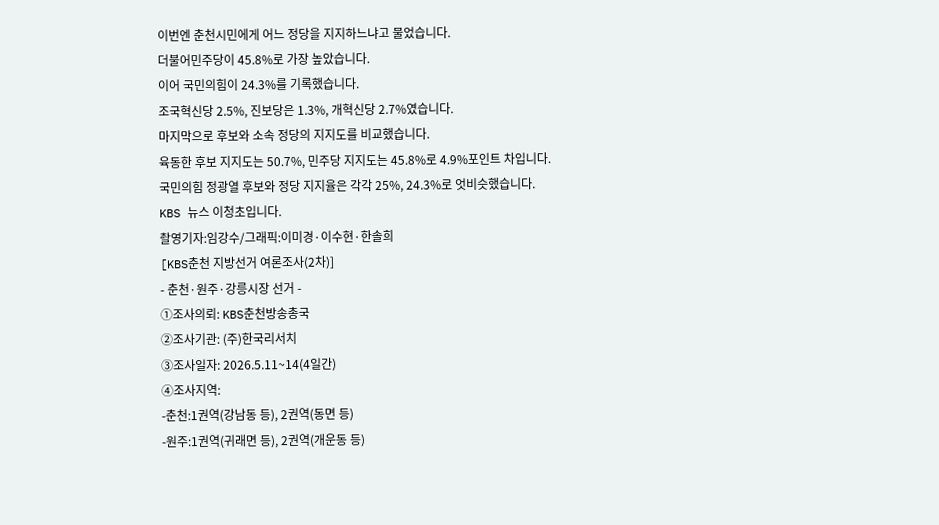이번엔 춘천시민에게 어느 정당을 지지하느냐고 물었습니다.
더불어민주당이 45.8%로 가장 높았습니다.
이어 국민의힘이 24.3%를 기록했습니다.
조국혁신당 2.5%, 진보당은 1.3%, 개혁신당 2.7%였습니다.
마지막으로 후보와 소속 정당의 지지도를 비교했습니다.
육동한 후보 지지도는 50.7%, 민주당 지지도는 45.8%로 4.9%포인트 차입니다.
국민의힘 정광열 후보와 정당 지지율은 각각 25%, 24.3%로 엇비슷했습니다.
KBS 뉴스 이청초입니다.
촬영기자:임강수/그래픽:이미경·이수현·한솔희
[KBS춘천 지방선거 여론조사(2차)]
- 춘천·원주·강릉시장 선거 -
①조사의뢰: KBS춘천방송총국
②조사기관: (주)한국리서치
③조사일자: 2026.5.11~14(4일간)
④조사지역:
-춘천:1권역(강남동 등), 2권역(동면 등)
-원주:1권역(귀래면 등), 2권역(개운동 등)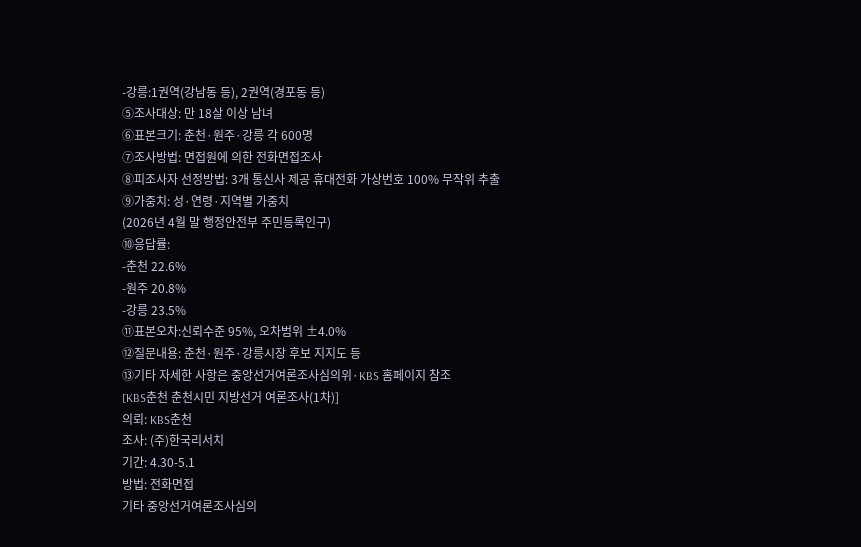-강릉:1권역(강남동 등), 2권역(경포동 등)
⑤조사대상: 만 18살 이상 남녀
⑥표본크기: 춘천·원주·강릉 각 600명
⑦조사방법: 면접원에 의한 전화면접조사
⑧피조사자 선정방법: 3개 통신사 제공 휴대전화 가상번호 100% 무작위 추출
⑨가중치: 성·연령·지역별 가중치
(2026년 4월 말 행정안전부 주민등록인구)
⑩응답률:
-춘천 22.6%
-원주 20.8%
-강릉 23.5%
⑪표본오차:신뢰수준 95%, 오차범위 ±4.0%
⑫질문내용: 춘천·원주·강릉시장 후보 지지도 등
⑬기타 자세한 사항은 중앙선거여론조사심의위·KBS 홈페이지 참조
[KBS춘천 춘천시민 지방선거 여론조사(1차)]
의뢰: KBS춘천
조사: (주)한국리서치
기간: 4.30-5.1
방법: 전화면접
기타 중앙선거여론조사심의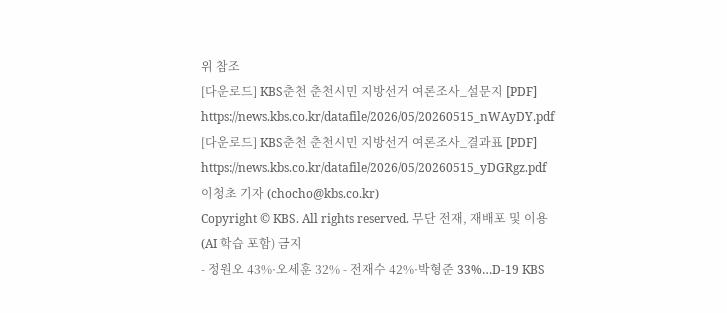위 참조
[다운로드] KBS춘천 춘천시민 지방선거 여론조사_설문지 [PDF]
https://news.kbs.co.kr/datafile/2026/05/20260515_nWAyDY.pdf
[다운로드] KBS춘천 춘천시민 지방선거 여론조사_결과표 [PDF]
https://news.kbs.co.kr/datafile/2026/05/20260515_yDGRgz.pdf
이청초 기자 (chocho@kbs.co.kr)
Copyright © KBS. All rights reserved. 무단 전재, 재배포 및 이용(AI 학습 포함) 금지
- 정원오 43%·오세훈 32% - 전재수 42%·박형준 33%…D-19 KBS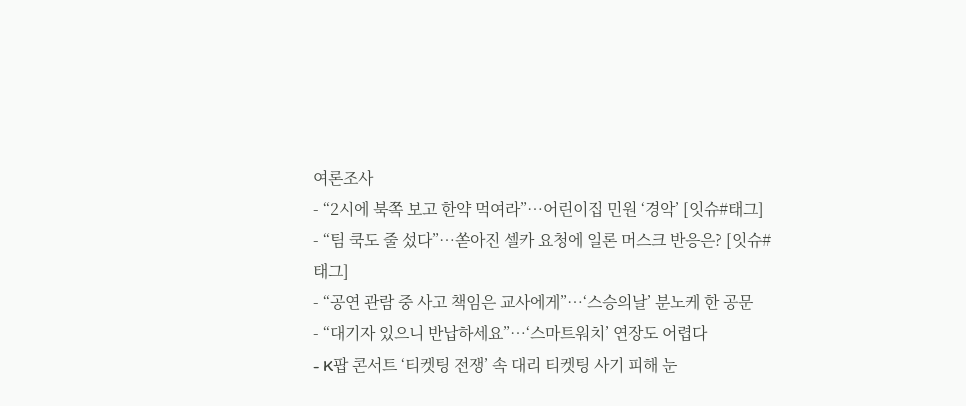여론조사
- “2시에 북쪽 보고 한약 먹여라”…어린이집 민원 ‘경악’ [잇슈#태그]
- “팀 쿡도 줄 섰다”…쏟아진 셀카 요청에 일론 머스크 반응은? [잇슈#태그]
- “공연 관람 중 사고 책임은 교사에게”…‘스승의날’ 분노케 한 공문
- “대기자 있으니 반납하세요”…‘스마트워치’ 연장도 어렵다
- K팝 콘서트 ‘티켓팅 전쟁’ 속 대리 티켓팅 사기 피해 눈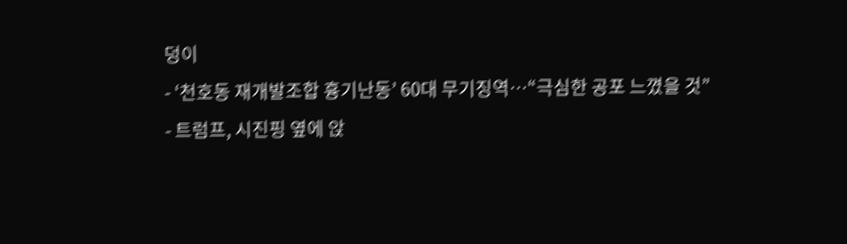덩이
- ‘천호동 재개발조합 흉기난동’ 60대 무기징역…“극심한 공포 느꼈을 것”
- 트럼프, 시진핑 옆에 앉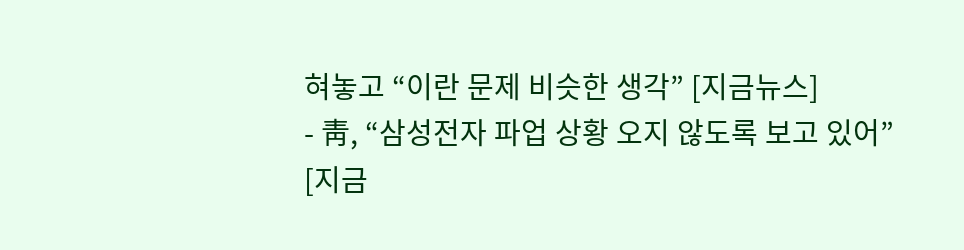혀놓고 “이란 문제 비슷한 생각” [지금뉴스]
- 靑, “삼성전자 파업 상황 오지 않도록 보고 있어” [지금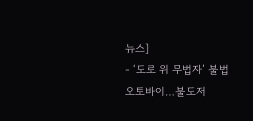뉴스]
- ‘도로 위 무법자’ 불법 오토바이…불도저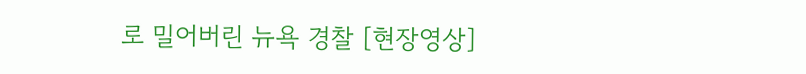로 밀어버린 뉴욕 경찰 [현장영상]